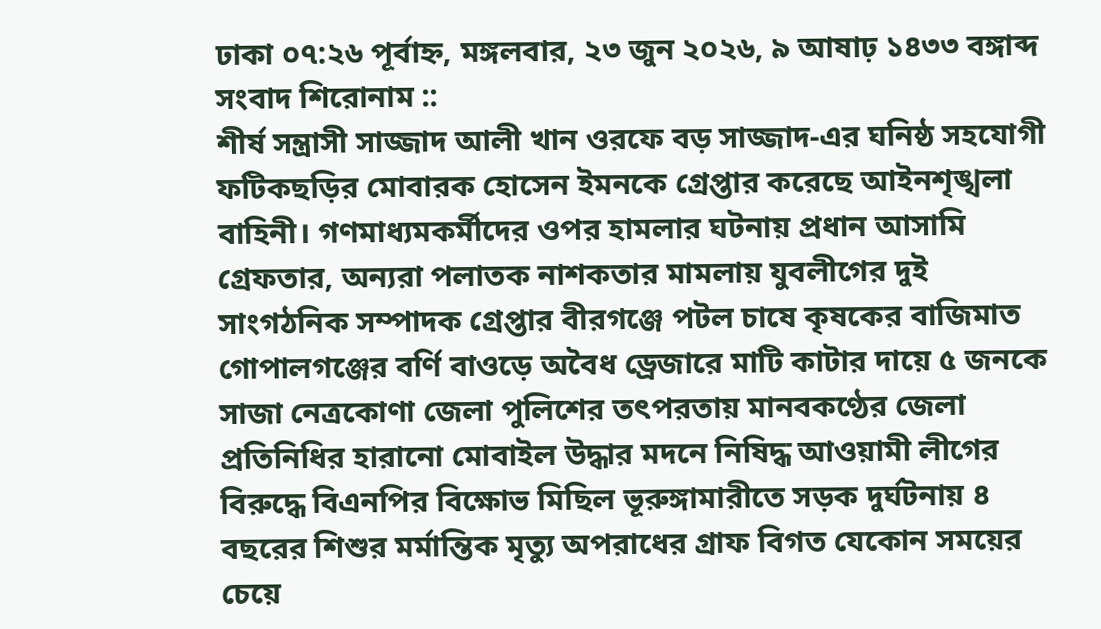ঢাকা ০৭:২৬ পূর্বাহ্ন, মঙ্গলবার, ২৩ জুন ২০২৬, ৯ আষাঢ় ১৪৩৩ বঙ্গাব্দ
সংবাদ শিরোনাম ::
শীর্ষ সন্ত্রাসী সাজ্জাদ আলী খান ওরফে বড় সাজ্জাদ-এর ঘনিষ্ঠ সহযোগী ফটিকছড়ির মোবারক হোসেন ইমনকে গ্রেপ্তার করেছে আইনশৃঙ্খলা বাহিনী। গণমাধ্যমকর্মীদের ওপর হামলার ঘটনায় প্রধান আসামি গ্রেফতার, অন্যরা পলাতক নাশকতার মামলায় যুবলীগের দুই সাংগঠনিক সম্পাদক গ্রেপ্তার বীরগঞ্জে পটল চাষে কৃষকের বাজিমাত গোপালগঞ্জের বর্ণি বাওড়ে অবৈধ ড্রেজারে মাটি কাটার দায়ে ৫ জনকে সাজা নেত্রকোণা জেলা পুলিশের তৎপরতায় মানবকণ্ঠের জেলা প্রতিনিধির হারানো মোবাইল উদ্ধার মদনে নিষিদ্ধ আওয়ামী লীগের বিরুদ্ধে বিএনপির বিক্ষোভ মিছিল ভূরুঙ্গামারীতে সড়ক দুর্ঘটনায় ৪ বছরের শিশুর মর্মান্তিক মৃত্যু অপরাধের গ্রাফ বিগত যেকোন সময়ের চেয়ে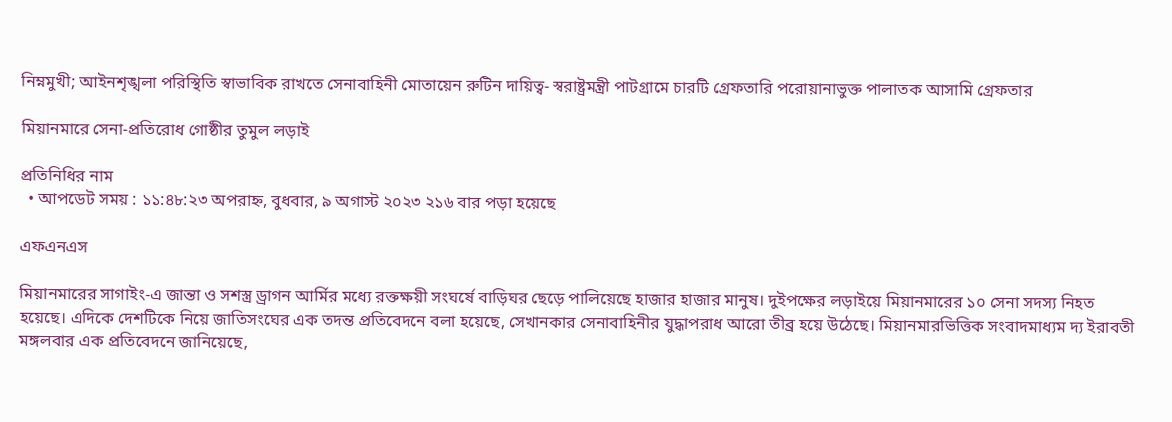নিম্নমুখী; আইনশৃঙ্খলা পরিস্থিতি স্বাভাবিক রাখতে সেনাবাহিনী মোতায়েন রুটিন দায়িত্ব- স্বরাষ্ট্রমন্ত্রী পাটগ্রামে চারটি গ্রেফতারি পরোয়ানাভুক্ত পালাতক আসামি গ্রেফতার

মিয়ানমারে সেনা-প্রতিরোধ গোষ্ঠীর তুমুল লড়াই

প্রতিনিধির নাম
  • আপডেট সময় : ১১:৪৮:২৩ অপরাহ্ন, বুধবার, ৯ অগাস্ট ২০২৩ ২১৬ বার পড়া হয়েছে

এফএনএস

মিয়ানমারের সাগাইং-এ জান্তা ও সশস্ত্র ড্রাগন আর্মির মধ্যে রক্তক্ষয়ী সংঘর্ষে বাড়িঘর ছেড়ে পালিয়েছে হাজার হাজার মানুষ। দুইপক্ষের লড়াইয়ে মিয়ানমারের ১০ সেনা সদস্য নিহত হয়েছে। এদিকে দেশটিকে নিয়ে জাতিসংঘের এক তদন্ত প্রতিবেদনে বলা হয়েছে, সেখানকার সেনাবাহিনীর যুদ্ধাপরাধ আরো তীব্র হয়ে উঠেছে। মিয়ানমারভিত্তিক সংবাদমাধ্যম দ্য ইরাবতী মঙ্গলবার এক প্রতিবেদনে জানিয়েছে,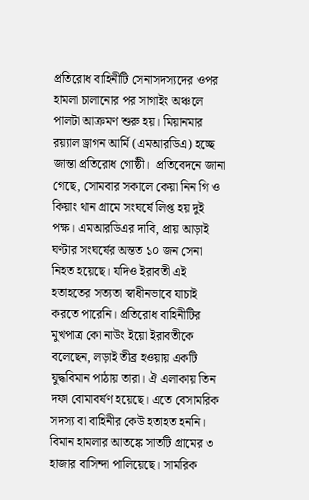প্রতিরোধ বাহিনীটি সেনাসদস্যদের ওপর হামলা চালানোর পর সাগাইং অঞ্চলে পালটা আক্রমণ শুরু হয়। মিয়ানমার রয়্যাল ড্রাগন আর্মি (এমআরডিএ) হচ্ছে জান্তা প্রতিরোধ গোষ্ঠী।  প্রতিবেদনে জানা গেছে, সোমবার সকালে কেয়া নিন গি ও কিয়াং থান গ্রামে সংঘর্ষে লিপ্ত হয় দুই পক্ষ। এমআরডিএর দাবি, প্রায় আড়াই ঘণ্টার সংঘর্ষের অন্তত ১০ জন সেনা নিহত হয়েছে। যদিও ইরাবতী এই হতাহতের সত্যতা স্বাধীনভাবে যাচাই করতে পারেনি। প্রতিরোধ বাহিনীটির মুখপাত্র কো নাউং ইয়ো ইরাবতীকে বলেছেন, লড়াই তীব্র হওয়ায় একটি যুদ্ধবিমান পাঠায় তারা। ঐ এলাকায় তিন দফা বোমাবর্ষণ হয়েছে। এতে বেসামরিক সদস্য বা বাহিনীর কেউ হতাহত হননি। বিমান হামলার আতঙ্কে সাতটি গ্রামের ৩ হাজার বাসিন্দা পালিয়েছে। সামরিক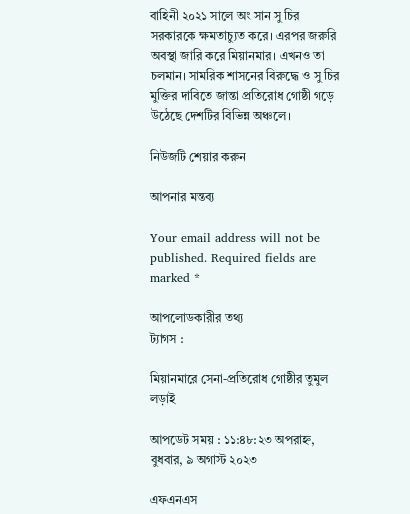বাহিনী ২০২১ সালে অং সান সু চির সরকারকে ক্ষমতাচ্যুত করে। এরপর জরুরি অবস্থা জারি করে মিয়ানমার। এখনও তা চলমান। সামরিক শাসনের বিরুদ্ধে ও সু চির মুক্তির দাবিতে জান্তা প্রতিরোধ গোষ্ঠী গড়ে উঠেছে দেশটির বিভিন্ন অঞ্চলে।

নিউজটি শেয়ার করুন

আপনার মন্তব্য

Your email address will not be published. Required fields are marked *

আপলোডকারীর তথ্য
ট্যাগস :

মিয়ানমারে সেনা-প্রতিরোধ গোষ্ঠীর তুমুল লড়াই

আপডেট সময় : ১১:৪৮:২৩ অপরাহ্ন, বুধবার, ৯ অগাস্ট ২০২৩

এফএনএস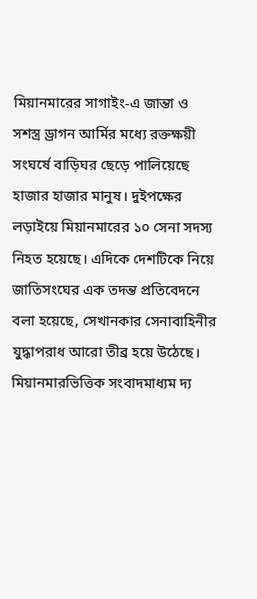মিয়ানমারের সাগাইং-এ জান্তা ও সশস্ত্র ড্রাগন আর্মির মধ্যে রক্তক্ষয়ী সংঘর্ষে বাড়িঘর ছেড়ে পালিয়েছে হাজার হাজার মানুষ। দুইপক্ষের লড়াইয়ে মিয়ানমারের ১০ সেনা সদস্য নিহত হয়েছে। এদিকে দেশটিকে নিয়ে জাতিসংঘের এক তদন্ত প্রতিবেদনে বলা হয়েছে, সেখানকার সেনাবাহিনীর যুদ্ধাপরাধ আরো তীব্র হয়ে উঠেছে। মিয়ানমারভিত্তিক সংবাদমাধ্যম দ্য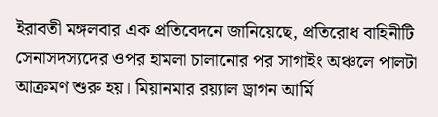ইরাবতী মঙ্গলবার এক প্রতিবেদনে জানিয়েছে, প্রতিরোধ বাহিনীটি সেনাসদস্যদের ওপর হামলা চালানোর পর সাগাইং অঞ্চলে পালটা আক্রমণ শুরু হয়। মিয়ানমার রয়্যাল ড্রাগন আর্মি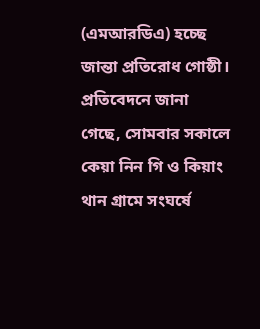(এমআরডিএ) হচ্ছে জান্তা প্রতিরোধ গোষ্ঠী।  প্রতিবেদনে জানা গেছে, সোমবার সকালে কেয়া নিন গি ও কিয়াং থান গ্রামে সংঘর্ষে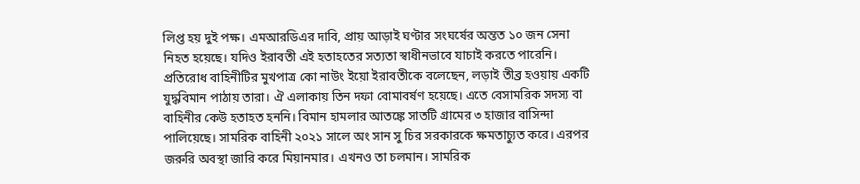লিপ্ত হয় দুই পক্ষ। এমআরডিএর দাবি, প্রায় আড়াই ঘণ্টার সংঘর্ষের অন্তত ১০ জন সেনা নিহত হয়েছে। যদিও ইরাবতী এই হতাহতের সত্যতা স্বাধীনভাবে যাচাই করতে পারেনি। প্রতিরোধ বাহিনীটির মুখপাত্র কো নাউং ইয়ো ইরাবতীকে বলেছেন, লড়াই তীব্র হওয়ায় একটি যুদ্ধবিমান পাঠায় তারা। ঐ এলাকায় তিন দফা বোমাবর্ষণ হয়েছে। এতে বেসামরিক সদস্য বা বাহিনীর কেউ হতাহত হননি। বিমান হামলার আতঙ্কে সাতটি গ্রামের ৩ হাজার বাসিন্দা পালিয়েছে। সামরিক বাহিনী ২০২১ সালে অং সান সু চির সরকারকে ক্ষমতাচ্যুত করে। এরপর জরুরি অবস্থা জারি করে মিয়ানমার। এখনও তা চলমান। সামরিক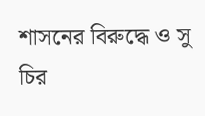শাসনের বিরুদ্ধে ও সু চির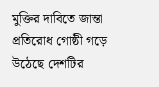মুক্তির দাবিতে জান্তা প্রতিরোধ গোষ্ঠী গড়ে উঠেছে দেশটির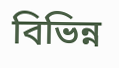বিভিন্ন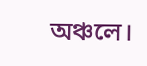অঞ্চলে।